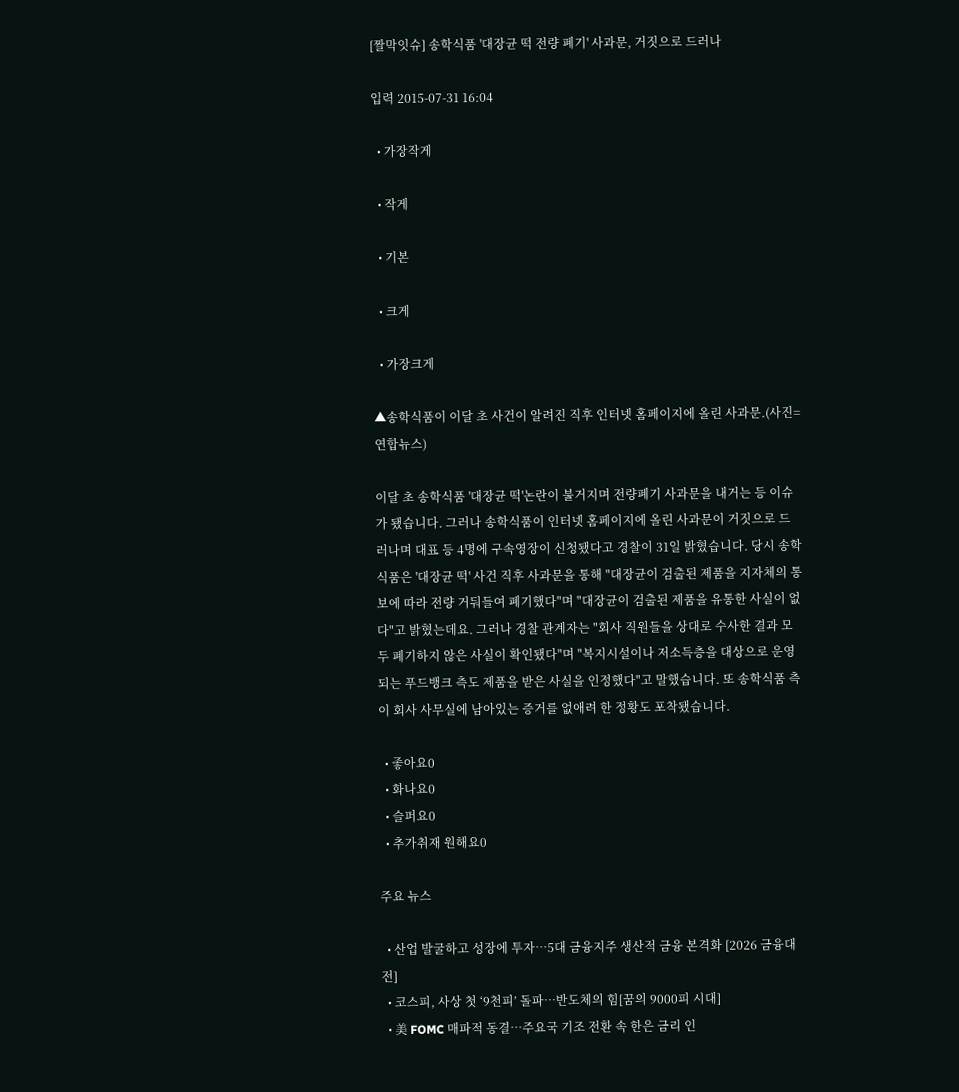[짤막잇슈] 송학식품 '대장균 떡 전량 폐기' 사과문, 거짓으로 드러나

입력 2015-07-31 16:04

  • 가장작게

  • 작게

  • 기본

  • 크게

  • 가장크게

▲송학식품이 이달 초 사건이 알려진 직후 인터넷 홈페이지에 올린 사과문.(사진=연합뉴스)

이달 초 송학식품 '대장균 떡'논란이 불거지며 전량폐기 사과문을 내거는 등 이슈가 됐습니다. 그러나 송학식품이 인터넷 홈페이지에 올린 사과문이 거짓으로 드러나며 대표 등 4명에 구속영장이 신청됐다고 경찰이 31일 밝혔습니다. 당시 송학식품은 '대장균 떡' 사건 직후 사과문을 통해 "대장균이 검출된 제품을 지자체의 통보에 따라 전량 거둬들여 폐기했다"며 "대장균이 검출된 제품을 유통한 사실이 없다"고 밝혔는데요. 그러나 경찰 관계자는 "회사 직원들을 상대로 수사한 결과 모두 폐기하지 않은 사실이 확인됐다"며 "복지시설이나 저소득층을 대상으로 운영되는 푸드뱅크 측도 제품을 받은 사실을 인정했다"고 말했습니다. 또 송학식품 측이 회사 사무실에 남아있는 증거를 없애려 한 정황도 포착됐습니다.

  • 좋아요0
  • 화나요0
  • 슬퍼요0
  • 추가취재 원해요0

주요 뉴스

  • 산업 발굴하고 성장에 투자⋯5대 금융지주 생산적 금융 본격화 [2026 금융대전]
  • 코스피, 사상 첫 ‘9천피’ 돌파…반도체의 힘[꿈의 9000피 시대]
  • 美 FOMC 매파적 동결…주요국 기조 전환 속 한은 금리 인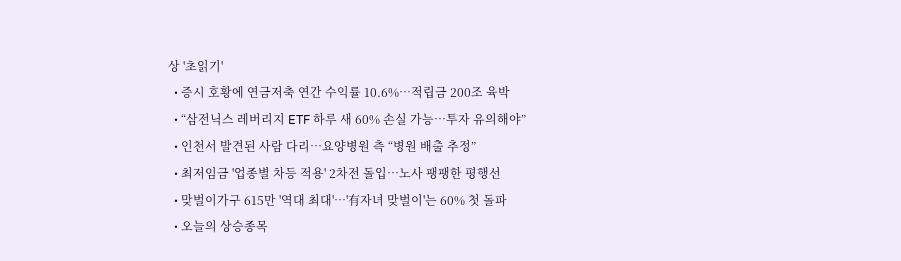상 '초읽기'
  • 증시 호황에 연금저축 연간 수익률 10.6%…적립금 200조 육박
  • “삼전닉스 레버리지 ETF 하루 새 60% 손실 가능…투자 유의해야”
  • 인천서 발견된 사람 다리…요양병원 측 “병원 배출 추정”
  • 최저임금 '업종별 차등 적용' 2차전 돌입⋯노사 팽팽한 평행선
  • 맞벌이가구 615만 '역대 최대'…'有자녀 맞벌이'는 60% 첫 돌파
  • 오늘의 상승종목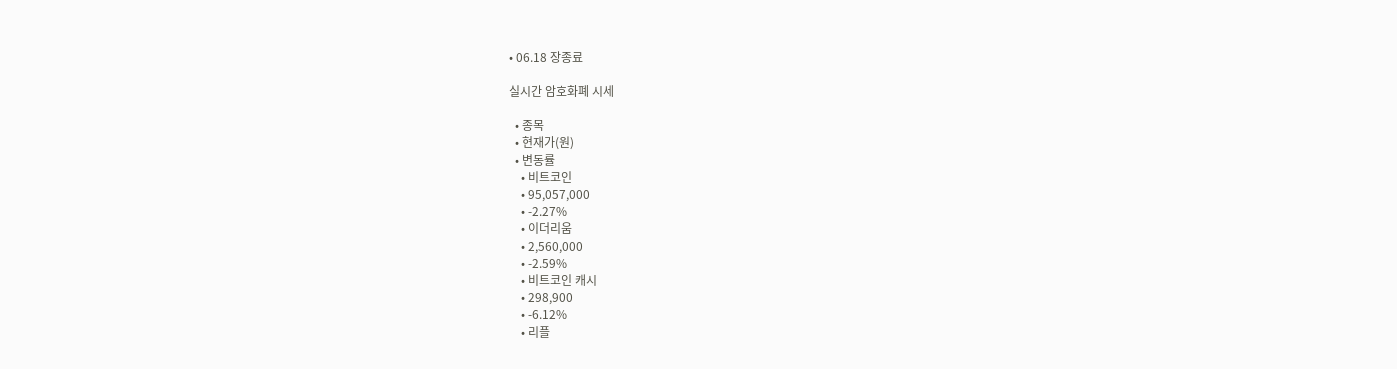• 06.18 장종료

실시간 암호화폐 시세

  • 종목
  • 현재가(원)
  • 변동률
    • 비트코인
    • 95,057,000
    • -2.27%
    • 이더리움
    • 2,560,000
    • -2.59%
    • 비트코인 캐시
    • 298,900
    • -6.12%
    • 리플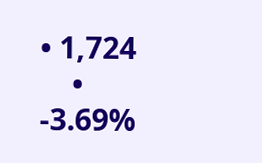• 1,724
    • -3.69%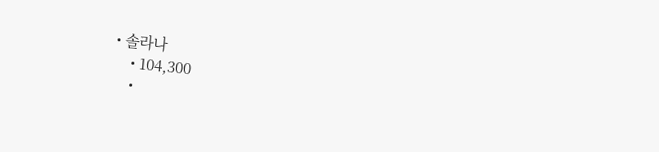• 솔라나
    • 104,300
    •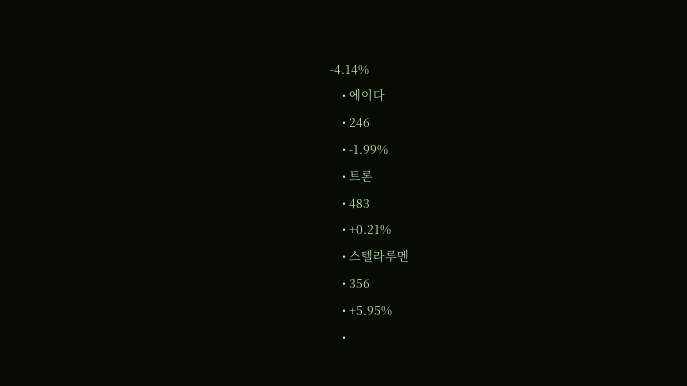-4.14%
    • 에이다
    • 246
    • -1.99%
    • 트론
    • 483
    • +0.21%
    • 스텔라루멘
    • 356
    • +5.95%
    •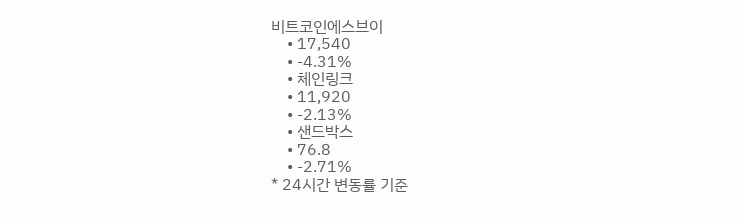비트코인에스브이
    • 17,540
    • -4.31%
    • 체인링크
    • 11,920
    • -2.13%
    • 샌드박스
    • 76.8
    • -2.71%
* 24시간 변동률 기준